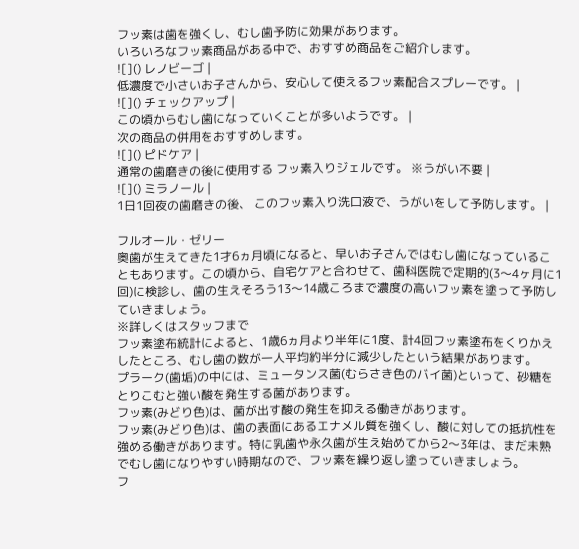フッ素は歯を強くし、むし歯予防に効果があります。
いろいろなフッ素商品がある中で、おすすめ商品をご紹介します。
![]() レノビーゴ |
低濃度で小さいお子さんから、安心して使えるフッ素配合スプレーです。 |
![]() チェックアップ |
この頃からむし歯になっていくことが多いようです。 |
次の商品の併用をおすすめします。
![]() ピドケア |
通常の歯磨きの後に使用する フッ素入りジェルです。 ※うがい不要 |
![]() ミラノール |
1日1回夜の歯磨きの後、 このフッ素入り洗口液で、うがいをして予防します。 |

フルオール・ゼリー
奥歯が生えてきた1才6ヵ月頃になると、早いお子さんではむし歯になっていることもあります。この頃から、自宅ケアと合わせて、歯科医院で定期的(3〜4ヶ月に1回)に検診し、歯の生えそろう13〜14歳ころまで濃度の高いフッ素を塗って予防していきましょう。
※詳しくはスタッフまで
フッ素塗布統計によると、1歳6ヵ月より半年に1度、計4回フッ素塗布をくりかえしたところ、むし歯の数が一人平均約半分に減少したという結果があります。
プラーク(歯垢)の中には、ミュータンス菌(むらさき色のバイ菌)といって、砂糖をとりこむと強い酸を発生する菌があります。
フッ素(みどり色)は、菌が出す酸の発生を抑える働きがあります。
フッ素(みどり色)は、歯の表面にあるエナメル質を強くし、酸に対しての抵抗性を強める働きがあります。特に乳歯や永久歯が生え始めてから2〜3年は、まだ未熟でむし歯になりやすい時期なので、フッ素を繰り返し塗っていきましょう。
フ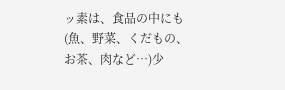ッ素は、食品の中にも(魚、野菜、くだもの、お茶、肉など…)少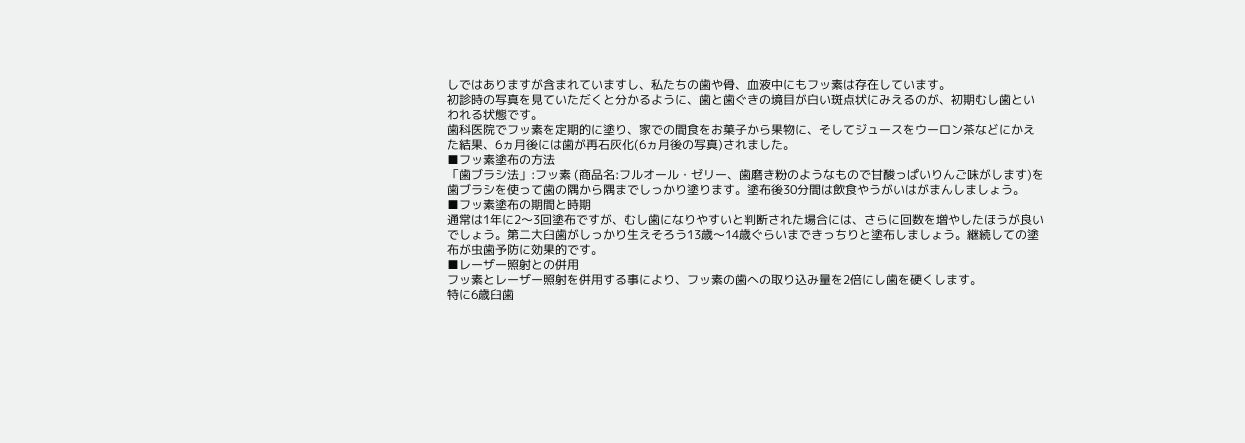しではありますが含まれていますし、私たちの歯や骨、血液中にもフッ素は存在しています。
初診時の写真を見ていただくと分かるように、歯と歯ぐきの境目が白い斑点状にみえるのが、初期むし歯といわれる状態です。
歯科医院でフッ素を定期的に塗り、家での間食をお菓子から果物に、そしてジュースをウーロン茶などにかえた結果、6ヵ月後には歯が再石灰化(6ヵ月後の写真)されました。
■フッ素塗布の方法
「歯ブラシ法」:フッ素 (商品名:フルオール・ゼリー、歯磨き粉のようなもので甘酸っぱいりんご味がします)を歯ブラシを使って歯の隅から隅までしっかり塗ります。塗布後30分間は飲食やうがいはがまんしましょう。
■フッ素塗布の期間と時期
通常は1年に2〜3回塗布ですが、むし歯になりやすいと判断された場合には、さらに回数を増やしたほうが良いでしょう。第二大臼歯がしっかり生えそろう13歳〜14歳ぐらいまできっちりと塗布しましょう。継続しての塗布が虫歯予防に効果的です。
■レーザー照射との併用
フッ素とレーザー照射を併用する事により、フッ素の歯への取り込み量を2倍にし歯を硬くします。
特に6歳臼歯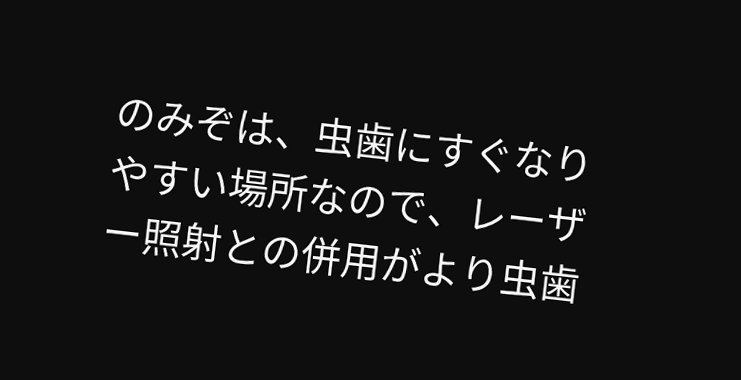のみぞは、虫歯にすぐなりやすい場所なので、レーザー照射との併用がより虫歯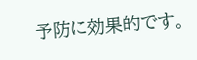予防に効果的です。